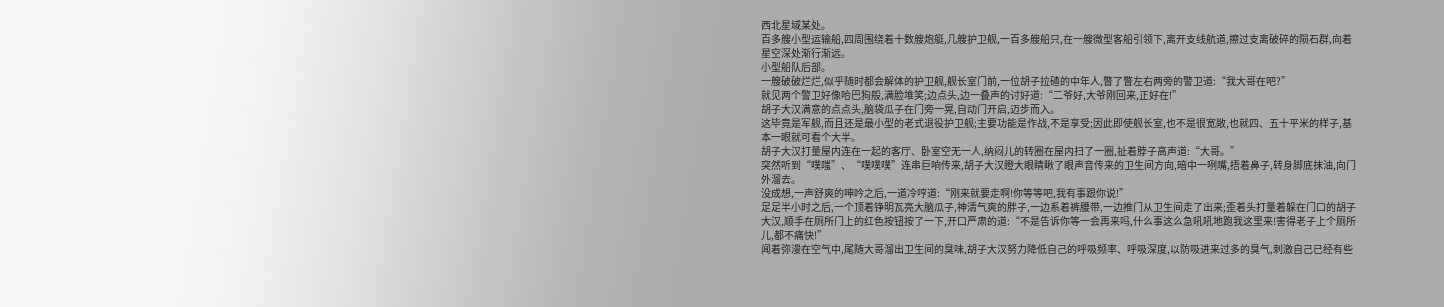西北星域某处。
百多艘小型运输船,四周围绕着十数艘炮艇,几艘护卫舰,一百多艘船只,在一艘微型客船引领下,离开支线航道,擦过支离破碎的陨石群,向着星空深处渐行渐远。
小型船队后部。
一艘破破烂烂,似乎随时都会解体的护卫舰,舰长室门前,一位胡子拉碴的中年人,瞥了瞥左右两旁的警卫道:“我大哥在吧?”
就见两个警卫好像哈巴狗般,满脸堆笑;边点头,边一叠声的讨好道:“二爷好,大爷刚回来,正好在!”
胡子大汉满意的点点头,脑袋瓜子在门旁一晃,自动门开启,迈步而入。
这毕竟是军舰,而且还是最小型的老式退役护卫舰;主要功能是作战,不是享受;因此即使舰长室,也不是很宽敞,也就四、五十平米的样子,基本一眼就可看个大半。
胡子大汉打量屋内连在一起的客厅、卧室空无一人,纳闷儿的转圈在屋内扫了一圈,扯着脖子高声道:“大哥。”
突然听到“噗嗤”、“噗噗噗”连串巨响传来,胡子大汉瞪大眼睛瞅了眼声音传来的卫生间方向,暗中一咧嘴,捂着鼻子,转身脚底抹油,向门外溜去。
没成想,一声舒爽的呻吟之后,一道冷哼道:“刚来就要走啊!你等等吧,我有事跟你说!”
足足半小时之后,一个顶着铮明瓦亮大脑瓜子,神清气爽的胖子,一边系着裤腰带,一边推门从卫生间走了出来;歪着头打量着躲在门口的胡子大汉,顺手在厕所门上的红色按钮按了一下,开口严肃的道:“不是告诉你等一会再来吗,什么事这么急吼吼地跑我这里来!害得老子上个厕所儿,都不痛快!”
闻着弥漫在空气中,尾随大哥溜出卫生间的臭味,胡子大汉努力降低自己的呼吸频率、呼吸深度,以防吸进来过多的臭气,刺激自己已经有些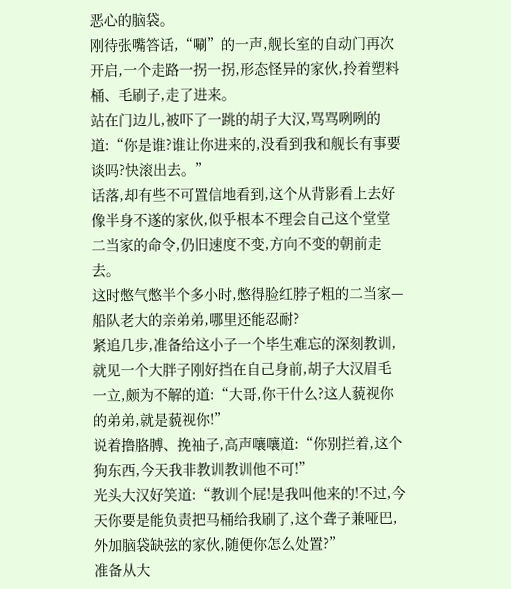恶心的脑袋。
刚待张嘴答话,“唰”的一声,舰长室的自动门再次开启,一个走路一拐一拐,形态怪异的家伙,拎着塑料桶、毛刷子,走了进来。
站在门边儿,被吓了一跳的胡子大汉,骂骂咧咧的道:“你是谁?谁让你进来的,没看到我和舰长有事要谈吗?快滚出去。”
话落,却有些不可置信地看到,这个从背影看上去好像半身不遂的家伙,似乎根本不理会自己这个堂堂二当家的命令,仍旧速度不变,方向不变的朝前走去。
这时憋气憋半个多小时,憋得脸红脖子粗的二当家—船队老大的亲弟弟,哪里还能忍耐?
紧追几步,准备给这小子一个毕生难忘的深刻教训,就见一个大胖子刚好挡在自己身前,胡子大汉眉毛一立,颇为不解的道:“大哥,你干什么?这人藐视你的弟弟,就是藐视你!”
说着撸胳膊、挽袖子,高声嚷嚷道:“你别拦着,这个狗东西,今天我非教训教训他不可!”
光头大汉好笑道:“教训个屁!是我叫他来的!不过,今天你要是能负责把马桶给我刷了,这个聋子兼哑巴,外加脑袋缺弦的家伙,随便你怎么处置?”
准备从大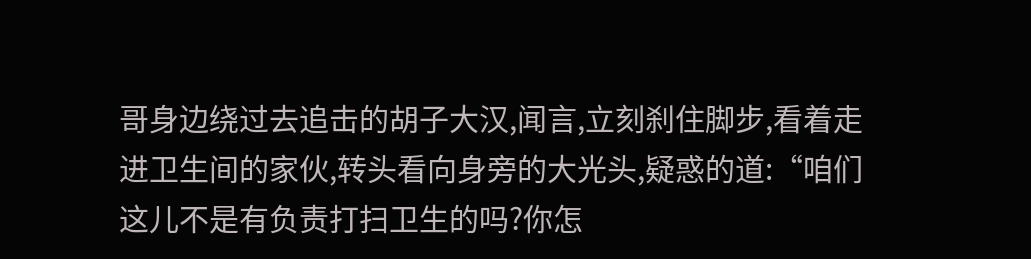哥身边绕过去追击的胡子大汉,闻言,立刻刹住脚步,看着走进卫生间的家伙,转头看向身旁的大光头,疑惑的道:“咱们这儿不是有负责打扫卫生的吗?你怎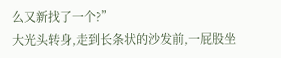么又新找了一个?”
大光头转身,走到长条状的沙发前,一屁股坐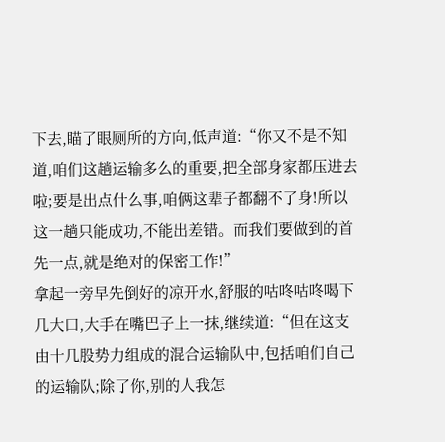下去,瞄了眼厕所的方向,低声道:“你又不是不知道,咱们这趟运输多么的重要,把全部身家都压进去啦;要是出点什么事,咱俩这辈子都翻不了身!所以这一趟只能成功,不能出差错。而我们要做到的首先一点,就是绝对的保密工作!”
拿起一旁早先倒好的凉开水,舒服的咕咚咕咚喝下几大口,大手在嘴巴子上一抹,继续道:“但在这支由十几股势力组成的混合运输队中,包括咱们自己的运输队;除了你,别的人我怎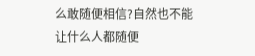么敢随便相信?自然也不能让什么人都随便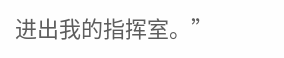进出我的指挥室。”